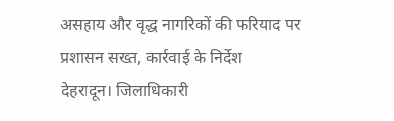असहाय और वृद्ध नागरिकों की फरियाद पर प्रशासन सख्त, कार्रवाई के निर्देश
देहरादून। जिलाधिकारी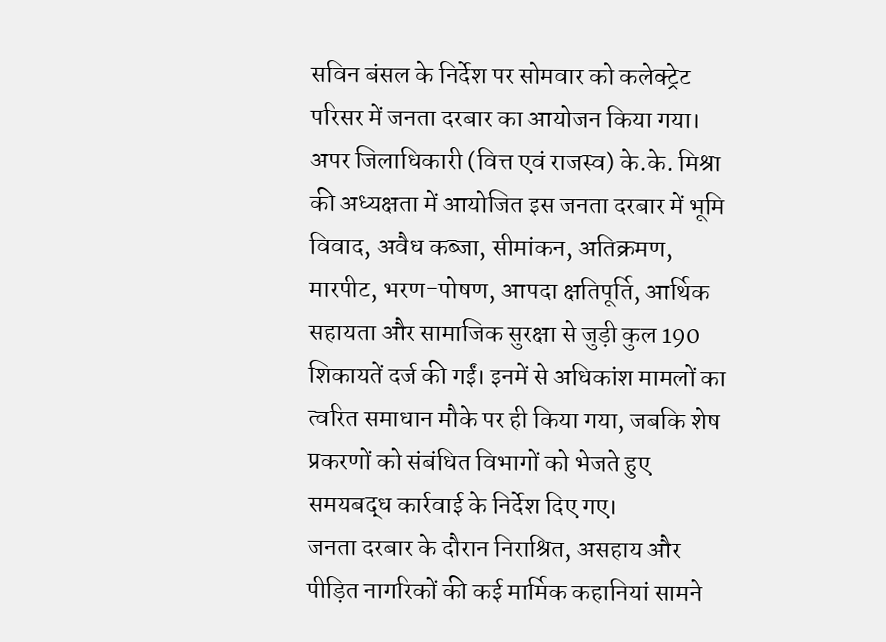सविन बंसल के निर्देश पर सोमवार को कलेक्ट्रेट परिसर में जनता दरबार का आयोजन किया गया। अपर जिलाधिकारी (वित्त एवं राजस्व) के.के. मिश्रा की अध्यक्षता में आयोजित इस जनता दरबार में भूमि विवाद, अवैध कब्जा, सीमांकन, अतिक्रमण, मारपीट, भरण-पोषण, आपदा क्षतिपूर्ति, आर्थिक सहायता और सामाजिक सुरक्षा से जुड़ी कुल 190 शिकायतें दर्ज की गईं। इनमें से अधिकांश मामलों का त्वरित समाधान मौके पर ही किया गया, जबकि शेष प्रकरणों को संबंधित विभागों को भेजते हुए समयबद्ध कार्रवाई के निर्देश दिए गए।
जनता दरबार के दौरान निराश्रित, असहाय और पीड़ित नागरिकों की कई मार्मिक कहानियां सामने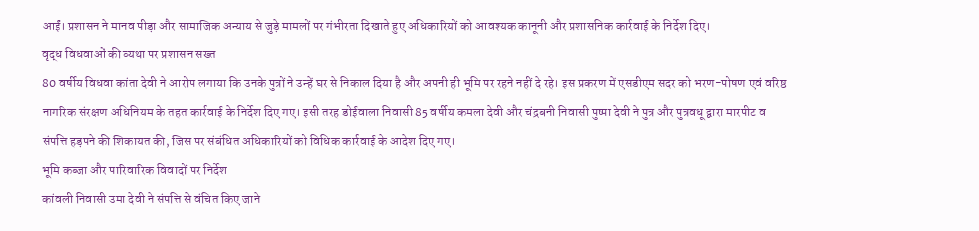आईं। प्रशासन ने मानव पीड़ा और सामाजिक अन्याय से जुड़े मामलों पर गंभीरता दिखाते हुए अधिकारियों को आवश्यक कानूनी और प्रशासनिक कार्रवाई के निर्देश दिए।
वृद्ध विधवाओं की व्यथा पर प्रशासन सख्त
80 वर्षीय विधवा कांता देवी ने आरोप लगाया कि उनके पुत्रों ने उन्हें घर से निकाल दिया है और अपनी ही भूमि पर रहने नहीं दे रहे। इस प्रकरण में एसडीएम सदर को भरण-पोषण एवं वरिष्ठ नागरिक संरक्षण अधिनियम के तहत कार्रवाई के निर्देश दिए गए। इसी तरह डोईवाला निवासी 85 वर्षीय कमला देवी और चंद्रबनी निवासी पुष्पा देवी ने पुत्र और पुत्रवधू द्वारा मारपीट व संपत्ति हड़पने की शिकायत की, जिस पर संबंधित अधिकारियों को विधिक कार्रवाई के आदेश दिए गए।
भूमि कब्जा और पारिवारिक विवादों पर निर्देश
कांवली निवासी उमा देवी ने संपत्ति से वंचित किए जाने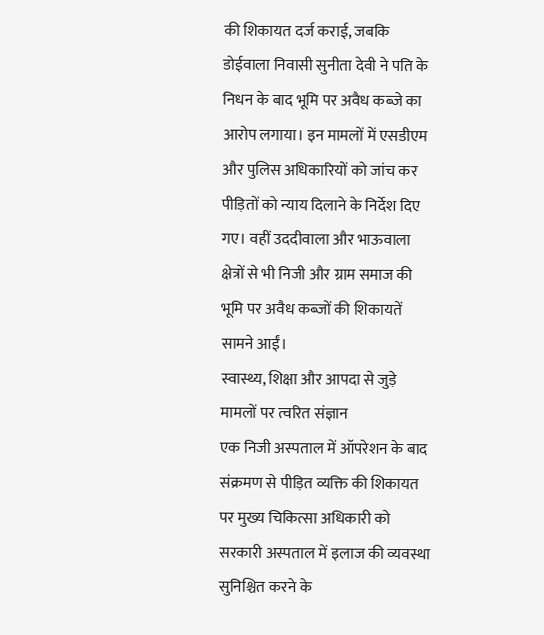की शिकायत दर्ज कराई, जबकि डोईवाला निवासी सुनीता देवी ने पति के निधन के बाद भूमि पर अवैध कब्जे का आरोप लगाया। इन मामलों में एसडीएम और पुलिस अधिकारियों को जांच कर पीड़ितों को न्याय दिलाने के निर्देश दिए गए। वहीं उददीवाला और भाऊवाला क्षेत्रों से भी निजी और ग्राम समाज की भूमि पर अवैध कब्जों की शिकायतें सामने आईं।
स्वास्थ्य, शिक्षा और आपदा से जुड़े मामलों पर त्वरित संज्ञान
एक निजी अस्पताल में ऑपरेशन के बाद संक्रमण से पीड़ित व्यक्ति की शिकायत पर मुख्य चिकित्सा अधिकारी को सरकारी अस्पताल में इलाज की व्यवस्था सुनिश्चित करने के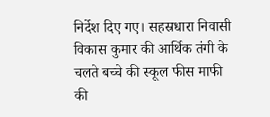निर्देश दिए गए। सहस्रधारा निवासी विकास कुमार की आर्थिक तंगी के चलते बच्चे की स्कूल फीस माफी की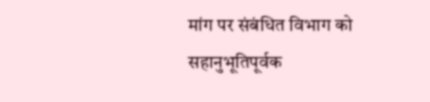मांग पर संबंधित विभाग को सहानुभूतिपूर्वक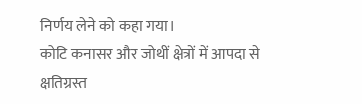निर्णय लेने को कहा गया।
कोटि कनासर और जोथीं क्षेत्रों में आपदा से क्षतिग्रस्त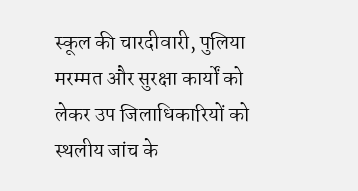स्कूल की चारदीवारी, पुलिया मरम्मत और सुरक्षा कार्यों को लेकर उप जिलाधिकारियों को स्थलीय जांच के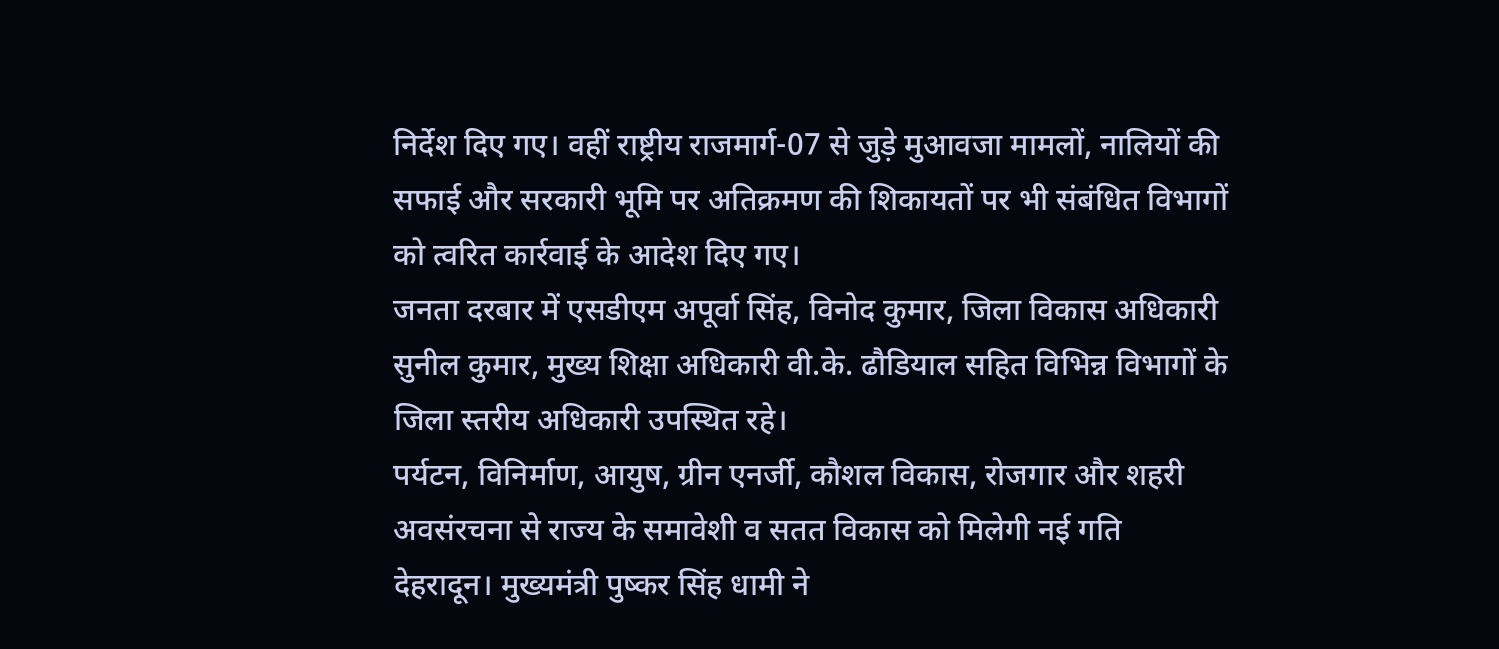निर्देश दिए गए। वहीं राष्ट्रीय राजमार्ग-07 से जुड़े मुआवजा मामलों, नालियों की सफाई और सरकारी भूमि पर अतिक्रमण की शिकायतों पर भी संबंधित विभागों को त्वरित कार्रवाई के आदेश दिए गए।
जनता दरबार में एसडीएम अपूर्वा सिंह, विनोद कुमार, जिला विकास अधिकारी सुनील कुमार, मुख्य शिक्षा अधिकारी वी.के. ढौडियाल सहित विभिन्न विभागों के जिला स्तरीय अधिकारी उपस्थित रहे।
पर्यटन, विनिर्माण, आयुष, ग्रीन एनर्जी, कौशल विकास, रोजगार और शहरी अवसंरचना से राज्य के समावेशी व सतत विकास को मिलेगी नई गति
देहरादून। मुख्यमंत्री पुष्कर सिंह धामी ने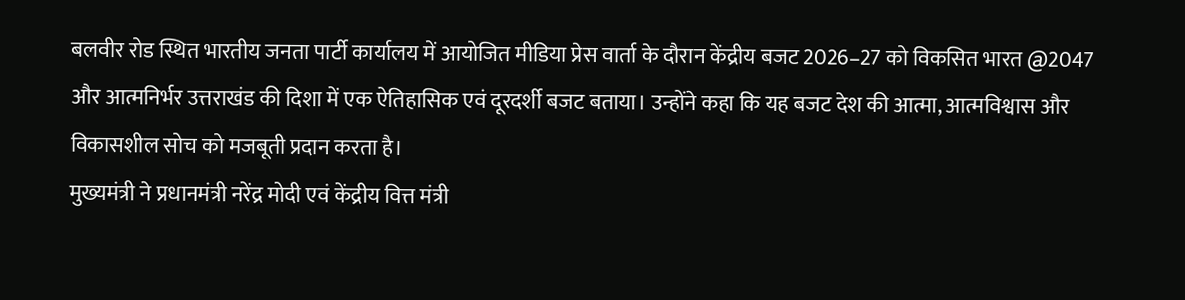बलवीर रोड स्थित भारतीय जनता पार्टी कार्यालय में आयोजित मीडिया प्रेस वार्ता के दौरान केंद्रीय बजट 2026–27 को विकसित भारत @2047 और आत्मनिर्भर उत्तराखंड की दिशा में एक ऐतिहासिक एवं दूरदर्शी बजट बताया। उन्होंने कहा कि यह बजट देश की आत्मा, आत्मविश्वास और विकासशील सोच को मजबूती प्रदान करता है।
मुख्यमंत्री ने प्रधानमंत्री नरेंद्र मोदी एवं केंद्रीय वित्त मंत्री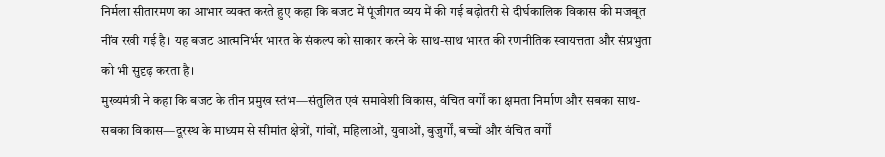निर्मला सीतारमण का आभार व्यक्त करते हुए कहा कि बजट में पूंजीगत व्यय में की गई बढ़ोतरी से दीर्घकालिक विकास की मजबूत नींव रखी गई है। यह बजट आत्मनिर्भर भारत के संकल्प को साकार करने के साथ-साथ भारत की रणनीतिक स्वायत्तता और संप्रभुता को भी सुदृढ़ करता है।
मुख्यमंत्री ने कहा कि बजट के तीन प्रमुख स्तंभ—संतुलित एवं समावेशी विकास, वंचित वर्गों का क्षमता निर्माण और सबका साथ-सबका विकास—दूरस्थ के माध्यम से सीमांत क्षेत्रों, गांवों, महिलाओं, युवाओं, बुजुर्गों, बच्चों और वंचित वर्गों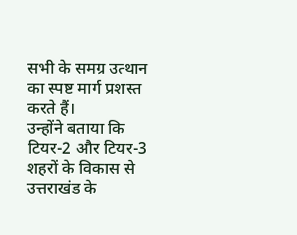सभी के समग्र उत्थान का स्पष्ट मार्ग प्रशस्त करते हैं।
उन्होंने बताया कि टियर-2 और टियर-3 शहरों के विकास से उत्तराखंड के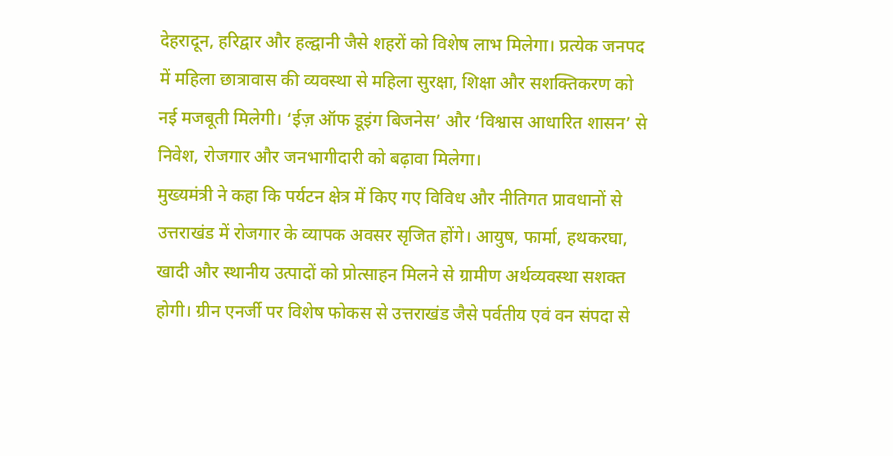देहरादून, हरिद्वार और हल्द्वानी जैसे शहरों को विशेष लाभ मिलेगा। प्रत्येक जनपद में महिला छात्रावास की व्यवस्था से महिला सुरक्षा, शिक्षा और सशक्तिकरण को नई मजबूती मिलेगी। ‘ईज़ ऑफ डूइंग बिजनेस’ और ‘विश्वास आधारित शासन’ से निवेश, रोजगार और जनभागीदारी को बढ़ावा मिलेगा।
मुख्यमंत्री ने कहा कि पर्यटन क्षेत्र में किए गए विविध और नीतिगत प्रावधानों से उत्तराखंड में रोजगार के व्यापक अवसर सृजित होंगे। आयुष, फार्मा, हथकरघा, खादी और स्थानीय उत्पादों को प्रोत्साहन मिलने से ग्रामीण अर्थव्यवस्था सशक्त होगी। ग्रीन एनर्जी पर विशेष फोकस से उत्तराखंड जैसे पर्वतीय एवं वन संपदा से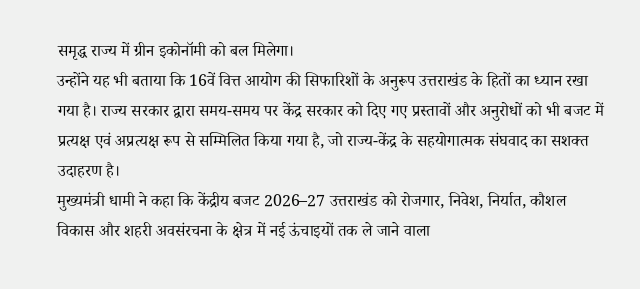समृद्ध राज्य में ग्रीन इकोनॉमी को बल मिलेगा।
उन्होंने यह भी बताया कि 16वें वित्त आयोग की सिफारिशों के अनुरूप उत्तराखंड के हितों का ध्यान रखा गया है। राज्य सरकार द्वारा समय-समय पर केंद्र सरकार को दिए गए प्रस्तावों और अनुरोधों को भी बजट में प्रत्यक्ष एवं अप्रत्यक्ष रूप से सम्मिलित किया गया है, जो राज्य-केंद्र के सहयोगात्मक संघवाद का सशक्त उदाहरण है।
मुख्यमंत्री धामी ने कहा कि केंद्रीय बजट 2026–27 उत्तराखंड को रोजगार, निवेश, निर्यात, कौशल विकास और शहरी अवसंरचना के क्षेत्र में नई ऊंचाइयों तक ले जाने वाला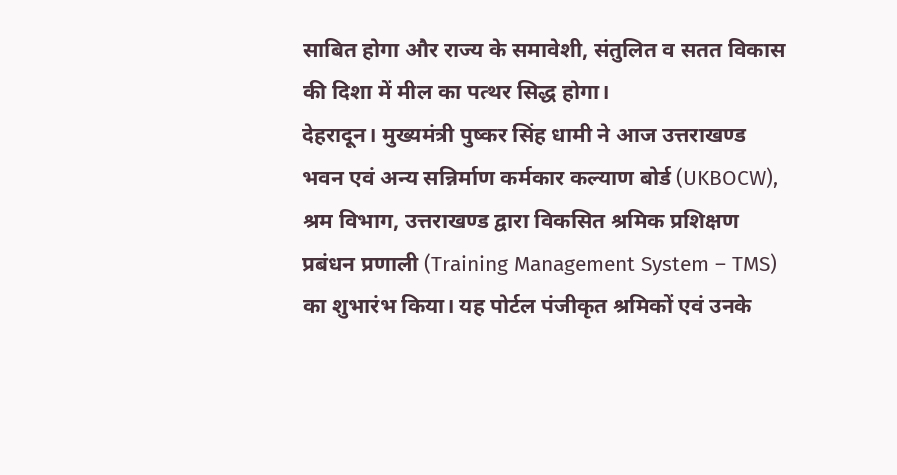साबित होगा और राज्य के समावेशी, संतुलित व सतत विकास की दिशा में मील का पत्थर सिद्ध होगा।
देहरादून। मुख्यमंत्री पुष्कर सिंह धामी ने आज उत्तराखण्ड भवन एवं अन्य सन्निर्माण कर्मकार कल्याण बोर्ड (UKBOCW), श्रम विभाग, उत्तराखण्ड द्वारा विकसित श्रमिक प्रशिक्षण प्रबंधन प्रणाली (Training Management System – TMS) का शुभारंभ किया। यह पोर्टल पंजीकृत श्रमिकों एवं उनके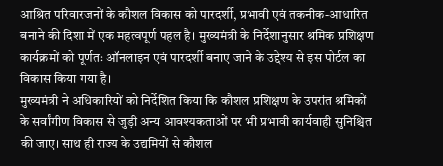आश्रित परिवारजनों के कौशल विकास को पारदर्शी, प्रभावी एवं तकनीक-आधारित बनाने की दिशा में एक महत्वपूर्ण पहल है। मुख्यमंत्री के निर्देशानुसार श्रमिक प्रशिक्षण कार्यक्रमों को पूर्णतः ऑनलाइन एवं पारदर्शी बनाए जाने के उद्देश्य से इस पोर्टल का विकास किया गया है।
मुख्यमंत्री ने अधिकारियों को निर्देशित किया कि कौशल प्रशिक्षण के उपरांत श्रमिकों के सर्वांगीण विकास से जुड़ी अन्य आवश्यकताओं पर भी प्रभावी कार्यवाही सुनिश्चित की जाए। साथ ही राज्य के उद्यमियों से कौशल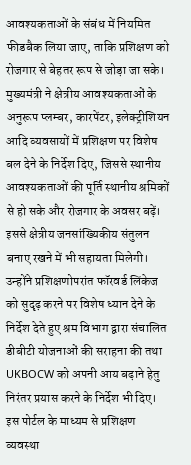आवश्यकताओं के संबंध में नियमित फीडबैक लिया जाए, ताकि प्रशिक्षण को रोजगार से बेहतर रूप से जोड़ा जा सके।
मुख्यमंत्री ने क्षेत्रीय आवश्यकताओं के अनुरूप प्लम्बर, कारपेंटर, इलेक्ट्रीशियन आदि व्यवसायों में प्रशिक्षण पर विशेष बल देने के निर्देश दिए, जिससे स्थानीय आवश्यकताओं की पूर्ति स्थानीय श्रमिकों से हो सके और रोजगार के अवसर बढ़ें। इससे क्षेत्रीय जनसांख्यिकीय संतुलन बनाए रखने में भी सहायता मिलेगी।
उन्होंने प्रशिक्षणोपरांत फॉरवर्ड लिंकेज को सुदृढ़ करने पर विशेष ध्यान देने के निर्देश देते हुए श्रम विभाग द्वारा संचालित डीबीटी योजनाओं की सराहना की तथा UKBOCW को अपनी आय बढ़ाने हेतु निरंतर प्रयास करने के निर्देश भी दिए।
इस पोर्टल के माध्यम से प्रशिक्षण व्यवस्था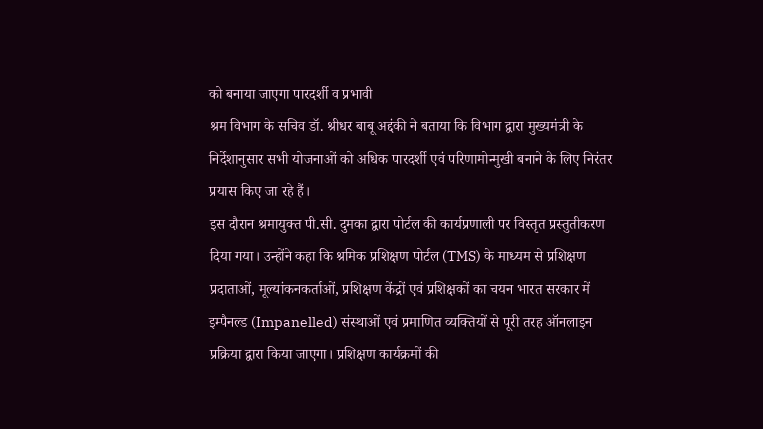को बनाया जाएगा पारदर्शी व प्रभावी
श्रम विभाग के सचिव डॉ. श्रीधर बाबू अद्दंकी ने बताया कि विभाग द्वारा मुख्यमंत्री के निर्देशानुसार सभी योजनाओं को अधिक पारदर्शी एवं परिणामोन्मुखी बनाने के लिए निरंतर प्रयास किए जा रहे हैं।
इस दौरान श्रमायुक्त पी.सी. दुमका द्वारा पोर्टल की कार्यप्रणाली पर विस्तृत प्रस्तुतीकरण दिया गया। उन्होंने कहा कि श्रमिक प्रशिक्षण पोर्टल (TMS) के माध्यम से प्रशिक्षण प्रदाताओं, मूल्यांकनकर्ताओं, प्रशिक्षण केंद्रों एवं प्रशिक्षकों का चयन भारत सरकार में इम्पैनल्ड (Impanelled) संस्थाओं एवं प्रमाणित व्यक्तियों से पूरी तरह ऑनलाइन प्रक्रिया द्वारा किया जाएगा। प्रशिक्षण कार्यक्रमों की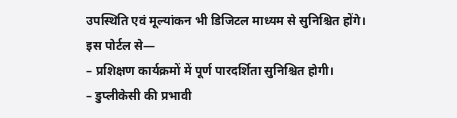उपस्थिति एवं मूल्यांकन भी डिजिटल माध्यम से सुनिश्चित होंगे।
इस पोर्टल से—
– प्रशिक्षण कार्यक्रमों में पूर्ण पारदर्शिता सुनिश्चित होगी।
– डुप्लीकेसी की प्रभावी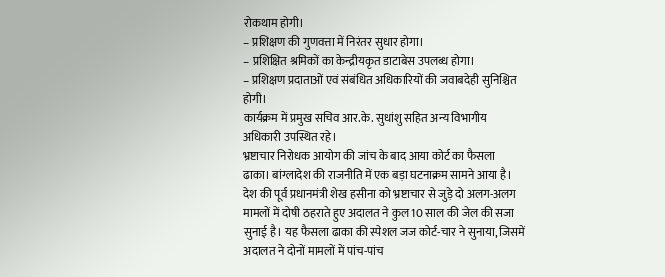रोकथाम होगी।
– प्रशिक्षण की गुणवत्ता में निरंतर सुधार होगा।
– प्रशिक्षित श्रमिकों का केन्द्रीयकृत डाटाबेस उपलब्ध होगा।
– प्रशिक्षण प्रदाताओं एवं संबंधित अधिकारियों की जवाबदेही सुनिश्चित होगी।
कार्यक्रम में प्रमुख सचिव आर.के. सुधांशु सहित अन्य विभागीय अधिकारी उपस्थित रहे।
भ्रष्टाचार निरोधक आयोग की जांच के बाद आया कोर्ट का फैसला
ढाका। बांग्लादेश की राजनीति में एक बड़ा घटनाक्रम सामने आया है। देश की पूर्व प्रधानमंत्री शेख हसीना को भ्रष्टाचार से जुड़े दो अलग-अलग मामलों में दोषी ठहराते हुए अदालत ने कुल 10 साल की जेल की सजा सुनाई है। यह फैसला ढाका की स्पेशल जज कोर्ट-चार ने सुनाया, जिसमें अदालत ने दोनों मामलों में पांच-पांच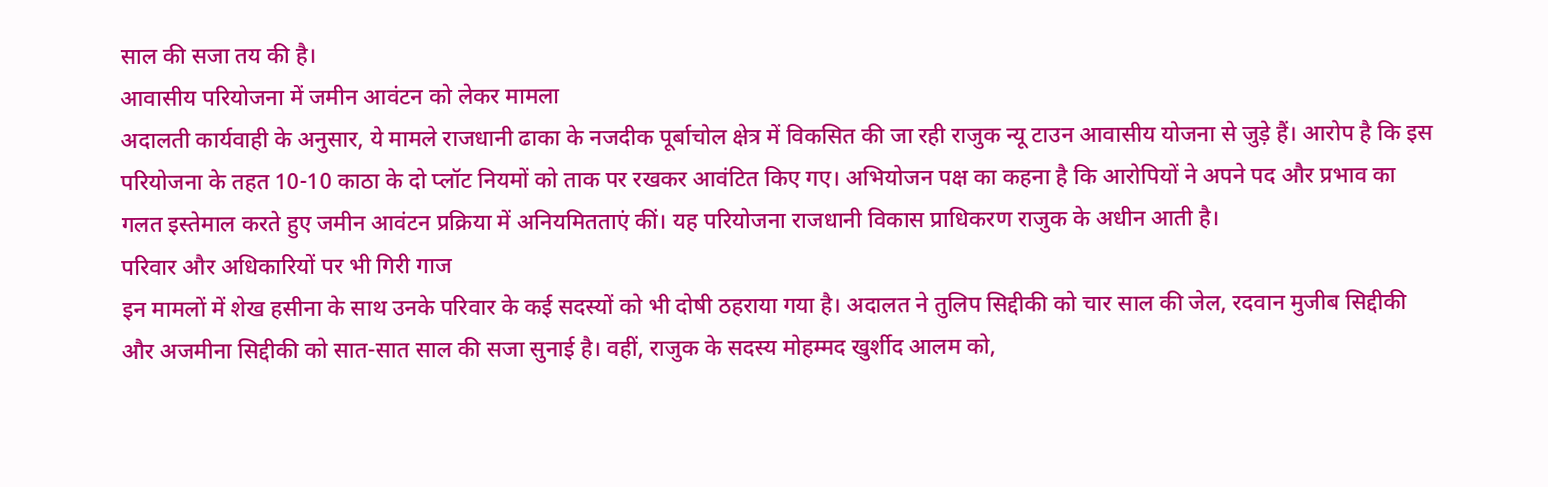साल की सजा तय की है।
आवासीय परियोजना में जमीन आवंटन को लेकर मामला
अदालती कार्यवाही के अनुसार, ये मामले राजधानी ढाका के नजदीक पूर्बाचोल क्षेत्र में विकसित की जा रही राजुक न्यू टाउन आवासीय योजना से जुड़े हैं। आरोप है कि इस परियोजना के तहत 10-10 काठा के दो प्लॉट नियमों को ताक पर रखकर आवंटित किए गए। अभियोजन पक्ष का कहना है कि आरोपियों ने अपने पद और प्रभाव का गलत इस्तेमाल करते हुए जमीन आवंटन प्रक्रिया में अनियमितताएं कीं। यह परियोजना राजधानी विकास प्राधिकरण राजुक के अधीन आती है।
परिवार और अधिकारियों पर भी गिरी गाज
इन मामलों में शेख हसीना के साथ उनके परिवार के कई सदस्यों को भी दोषी ठहराया गया है। अदालत ने तुलिप सिद्दीकी को चार साल की जेल, रदवान मुजीब सिद्दीकी और अजमीना सिद्दीकी को सात-सात साल की सजा सुनाई है। वहीं, राजुक के सदस्य मोहम्मद खुर्शीद आलम को,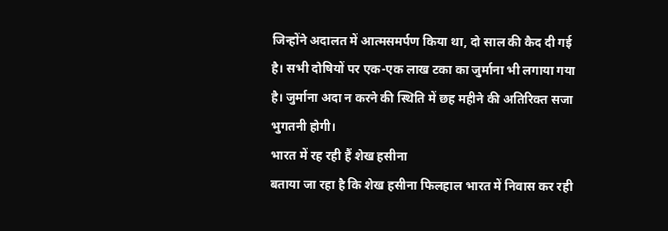जिन्होंने अदालत में आत्मसमर्पण किया था, दो साल की कैद दी गई है। सभी दोषियों पर एक-एक लाख टका का जुर्माना भी लगाया गया है। जुर्माना अदा न करने की स्थिति में छह महीने की अतिरिक्त सजा भुगतनी होगी।
भारत में रह रही हैं शेख हसीना
बताया जा रहा है कि शेख हसीना फिलहाल भारत में निवास कर रही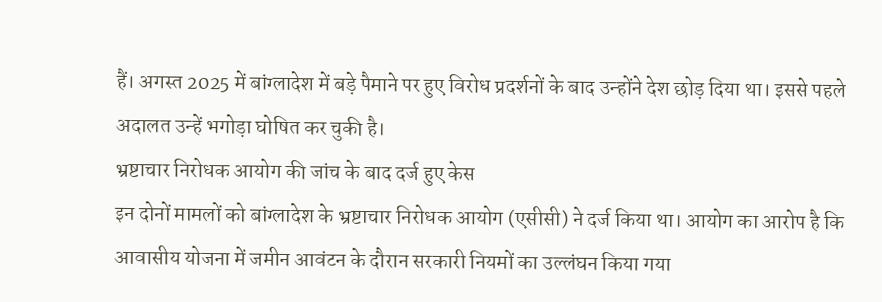हैं। अगस्त 2025 में बांग्लादेश में बड़े पैमाने पर हुए विरोध प्रदर्शनों के बाद उन्होंने देश छोड़ दिया था। इससे पहले अदालत उन्हें भगोड़ा घोषित कर चुकी है।
भ्रष्टाचार निरोधक आयोग की जांच के बाद दर्ज हुए केस
इन दोनों मामलों को बांग्लादेश के भ्रष्टाचार निरोधक आयोग (एसीसी) ने दर्ज किया था। आयोग का आरोप है कि आवासीय योजना में जमीन आवंटन के दौरान सरकारी नियमों का उल्लंघन किया गया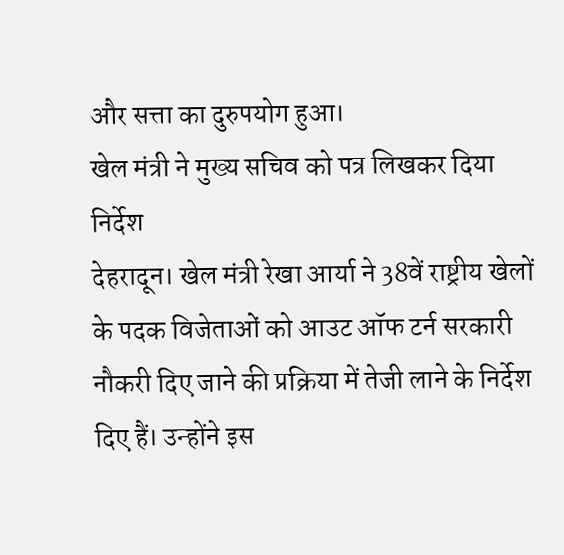और सत्ता का दुरुपयोग हुआ।
खेल मंत्री ने मुख्य सचिव को पत्र लिखकर दिया निर्देश
देहरादून। खेल मंत्री रेखा आर्या ने 38वें राष्ट्रीय खेलों के पदक विजेताओं को आउट ऑफ टर्न सरकारी नौकरी दिए जाने की प्रक्रिया में तेजी लाने के निर्देश दिए हैं। उन्होंने इस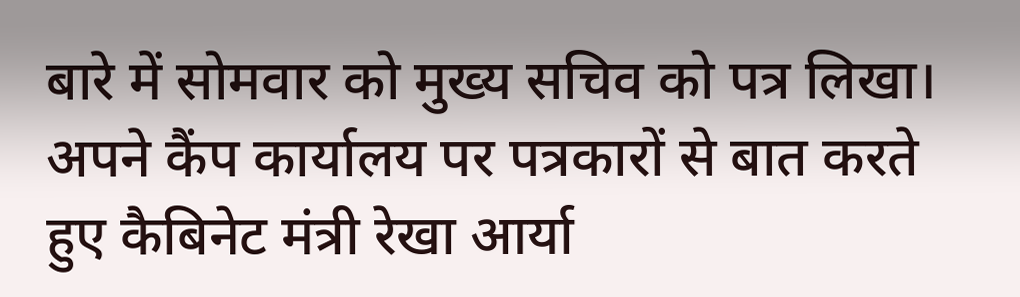बारे में सोमवार को मुख्य सचिव को पत्र लिखा।
अपने कैंप कार्यालय पर पत्रकारों से बात करते हुए कैबिनेट मंत्री रेखा आर्या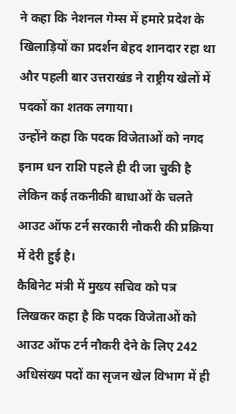ने कहा कि नेशनल गेम्स में हमारे प्रदेश के खिलाड़ियों का प्रदर्शन बेहद शानदार रहा था और पहली बार उत्तराखंड ने राष्ट्रीय खेलों में पदकों का शतक लगाया।
उन्होंने कहा कि पदक विजेताओं को नगद इनाम धन राशि पहले ही दी जा चुकी है लेकिन कई तकनीकी बाधाओं के चलते आउट ऑफ टर्न सरकारी नौकरी की प्रक्रिया में देरी हुई है।
कैबिनेट मंत्री में मुख्य सचिव को पत्र लिखकर कहा है कि पदक विजेताओं को आउट ऑफ टर्न नौकरी देने के लिए 242 अधिसंख्य पदों का सृजन खेल विभाग में ही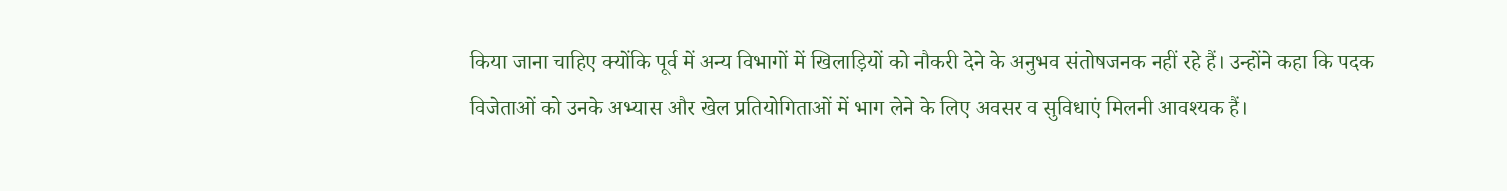किया जाना चाहिए क्योंकि पूर्व में अन्य विभागों में खिलाड़ियों को नौकरी देने के अनुभव संतोषजनक नहीं रहे हैं। उन्होंने कहा कि पदक विजेताओं को उनके अभ्यास और खेल प्रतियोगिताओं में भाग लेने के लिए अवसर व सुविधाएं मिलनी आवश्यक हैं।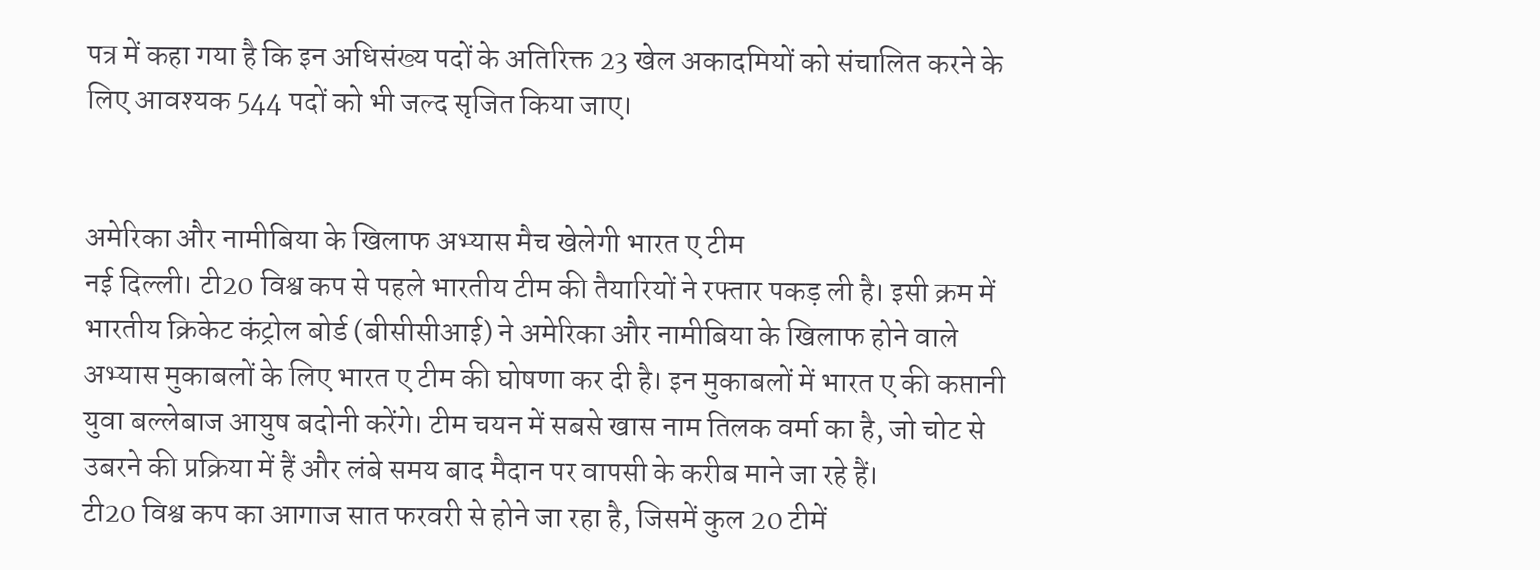पत्र में कहा गया है कि इन अधिसंख्य पदों के अतिरिक्त 23 खेल अकादमियों को संचालित करने के लिए आवश्यक 544 पदों को भी जल्द सृजित किया जाए।


अमेरिका और नामीबिया के खिलाफ अभ्यास मैच खेलेगी भारत ए टीम
नई दिल्ली। टी20 विश्व कप से पहले भारतीय टीम की तैयारियों ने रफ्तार पकड़ ली है। इसी क्रम में भारतीय क्रिकेट कंट्रोल बोर्ड (बीसीसीआई) ने अमेरिका और नामीबिया के खिलाफ होने वाले अभ्यास मुकाबलों के लिए भारत ए टीम की घोषणा कर दी है। इन मुकाबलों में भारत ए की कप्तानी युवा बल्लेबाज आयुष बदोनी करेंगे। टीम चयन में सबसे खास नाम तिलक वर्मा का है, जो चोट से उबरने की प्रक्रिया में हैं और लंबे समय बाद मैदान पर वापसी के करीब माने जा रहे हैं।
टी20 विश्व कप का आगाज सात फरवरी से होने जा रहा है, जिसमें कुल 20 टीमें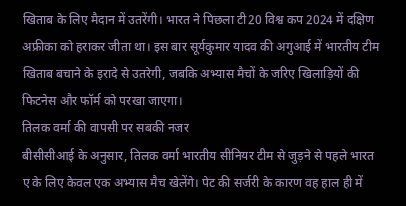खिताब के लिए मैदान में उतरेंगी। भारत ने पिछला टी20 विश्व कप 2024 में दक्षिण अफ्रीका को हराकर जीता था। इस बार सूर्यकुमार यादव की अगुआई में भारतीय टीम खिताब बचाने के इरादे से उतरेगी, जबकि अभ्यास मैचों के जरिए खिलाड़ियों की फिटनेस और फॉर्म को परखा जाएगा।
तिलक वर्मा की वापसी पर सबकी नजर
बीसीसीआई के अनुसार, तिलक वर्मा भारतीय सीनियर टीम से जुड़ने से पहले भारत ए के लिए केवल एक अभ्यास मैच खेलेंगे। पेट की सर्जरी के कारण वह हाल ही में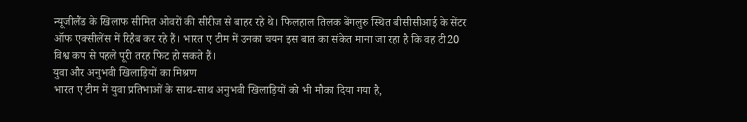न्यूजीलैंड के खिलाफ सीमित ओवरों की सीरीज से बाहर रहे थे। फिलहाल तिलक बेंगलुरु स्थित बीसीसीआई के सेंटर ऑफ एक्सीलेंस में रिहैब कर रहे हैं। भारत ए टीम में उनका चयन इस बात का संकेत माना जा रहा है कि वह टी20 विश्व कप से पहले पूरी तरह फिट हो सकते हैं।
युवा और अनुभवी खिलाड़ियों का मिश्रण
भारत ए टीम में युवा प्रतिभाओं के साथ-साथ अनुभवी खिलाड़ियों को भी मौका दिया गया है,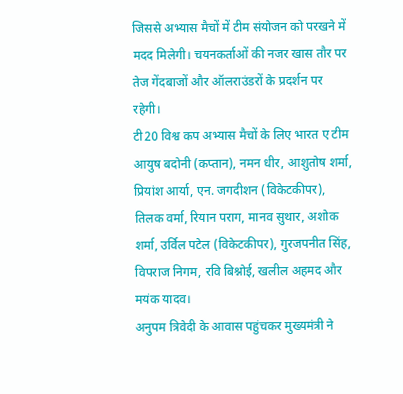जिससे अभ्यास मैचों में टीम संयोजन को परखने में मदद मिलेगी। चयनकर्ताओं की नजर खास तौर पर तेज गेंदबाजों और ऑलराउंडरों के प्रदर्शन पर रहेगी।
टी20 विश्व कप अभ्यास मैचों के लिए भारत ए टीम
आयुष बदोनी (कप्तान), नमन धीर, आशुतोष शर्मा, प्रियांश आर्या, एन. जगदीशन (विकेटकीपर), तिलक वर्मा, रियान पराग, मानव सुथार, अशोक शर्मा, उर्विल पटेल (विकेटकीपर), गुरजपनीत सिंह, विपराज निगम, रवि बिश्नोई, खलील अहमद और मयंक यादव।
अनुपम त्रिवेदी के आवास पहुंचकर मुख्यमंत्री ने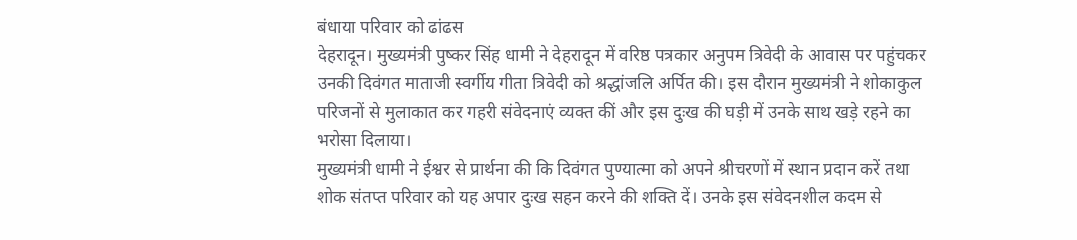बंधाया परिवार को ढांढस
देहरादून। मुख्यमंत्री पुष्कर सिंह धामी ने देहरादून में वरिष्ठ पत्रकार अनुपम त्रिवेदी के आवास पर पहुंचकर उनकी दिवंगत माताजी स्वर्गीय गीता त्रिवेदी को श्रद्धांजलि अर्पित की। इस दौरान मुख्यमंत्री ने शोकाकुल परिजनों से मुलाकात कर गहरी संवेदनाएं व्यक्त कीं और इस दुःख की घड़ी में उनके साथ खड़े रहने का भरोसा दिलाया।
मुख्यमंत्री धामी ने ईश्वर से प्रार्थना की कि दिवंगत पुण्यात्मा को अपने श्रीचरणों में स्थान प्रदान करें तथा शोक संतप्त परिवार को यह अपार दुःख सहन करने की शक्ति दें। उनके इस संवेदनशील कदम से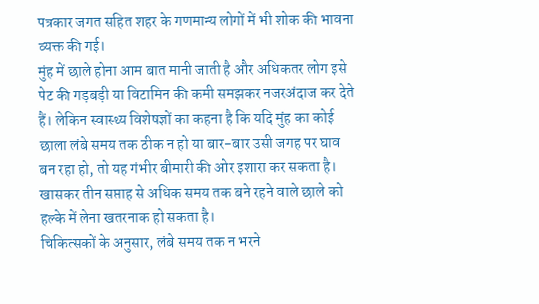पत्रकार जगत सहित शहर के गणमान्य लोगों में भी शोक की भावना व्यक्त की गई।
मुंह में छाले होना आम बात मानी जाती है और अधिकतर लोग इसे पेट की गड़बड़ी या विटामिन की कमी समझकर नजरअंदाज कर देते हैं। लेकिन स्वास्थ्य विशेषज्ञों का कहना है कि यदि मुंह का कोई छाला लंबे समय तक ठीक न हो या बार-बार उसी जगह पर घाव बन रहा हो, तो यह गंभीर बीमारी की ओर इशारा कर सकता है। खासकर तीन सप्ताह से अधिक समय तक बने रहने वाले छाले को हल्के में लेना खतरनाक हो सकता है।
चिकित्सकों के अनुसार, लंबे समय तक न भरने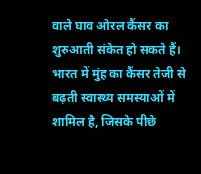वाले घाव ओरल कैंसर का शुरुआती संकेत हो सकते हैं। भारत में मुंह का कैंसर तेजी से बढ़ती स्वास्थ्य समस्याओं में शामिल है, जिसके पीछे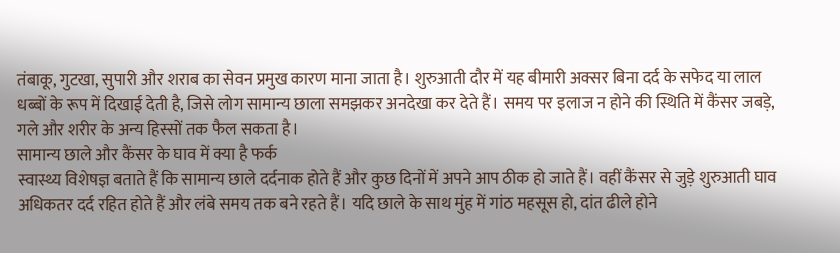तंबाकू, गुटखा, सुपारी और शराब का सेवन प्रमुख कारण माना जाता है। शुरुआती दौर में यह बीमारी अक्सर बिना दर्द के सफेद या लाल धब्बों के रूप में दिखाई देती है, जिसे लोग सामान्य छाला समझकर अनदेखा कर देते हैं। समय पर इलाज न होने की स्थिति में कैंसर जबड़े, गले और शरीर के अन्य हिस्सों तक फैल सकता है।
सामान्य छाले और कैंसर के घाव में क्या है फर्क
स्वास्थ्य विशेषज्ञ बताते हैं कि सामान्य छाले दर्दनाक होते हैं और कुछ दिनों में अपने आप ठीक हो जाते हैं। वहीं कैंसर से जुड़े शुरुआती घाव अधिकतर दर्द रहित होते हैं और लंबे समय तक बने रहते हैं। यदि छाले के साथ मुंह में गांठ महसूस हो, दांत ढीले होने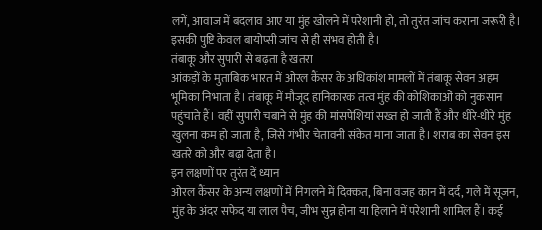लगें, आवाज में बदलाव आए या मुंह खोलने में परेशानी हो, तो तुरंत जांच कराना जरूरी है। इसकी पुष्टि केवल बायोप्सी जांच से ही संभव होती है।
तंबाकू और सुपारी से बढ़ता है खतरा
आंकड़ों के मुताबिक भारत में ओरल कैंसर के अधिकांश मामलों में तंबाकू सेवन अहम भूमिका निभाता है। तंबाकू में मौजूद हानिकारक तत्व मुंह की कोशिकाओं को नुकसान पहुंचाते हैं। वहीं सुपारी चबाने से मुंह की मांसपेशियां सख्त हो जाती हैं और धीरे-धीरे मुंह खुलना कम हो जाता है, जिसे गंभीर चेतावनी संकेत माना जाता है। शराब का सेवन इस खतरे को और बढ़ा देता है।
इन लक्षणों पर तुरंत दें ध्यान
ओरल कैंसर के अन्य लक्षणों में निगलने में दिक्कत, बिना वजह कान में दर्द, गले में सूजन, मुंह के अंदर सफेद या लाल पैच, जीभ सुन्न होना या हिलाने में परेशानी शामिल हैं। कई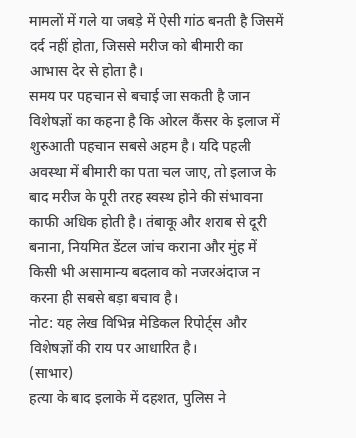मामलों में गले या जबड़े में ऐसी गांठ बनती है जिसमें दर्द नहीं होता, जिससे मरीज को बीमारी का आभास देर से होता है।
समय पर पहचान से बचाई जा सकती है जान
विशेषज्ञों का कहना है कि ओरल कैंसर के इलाज में शुरुआती पहचान सबसे अहम है। यदि पहली अवस्था में बीमारी का पता चल जाए, तो इलाज के बाद मरीज के पूरी तरह स्वस्थ होने की संभावना काफी अधिक होती है। तंबाकू और शराब से दूरी बनाना, नियमित डेंटल जांच कराना और मुंह में किसी भी असामान्य बदलाव को नजरअंदाज न करना ही सबसे बड़ा बचाव है।
नोट: यह लेख विभिन्न मेडिकल रिपोर्ट्स और विशेषज्ञों की राय पर आधारित है।
(साभार)
हत्या के बाद इलाके में दहशत, पुलिस ने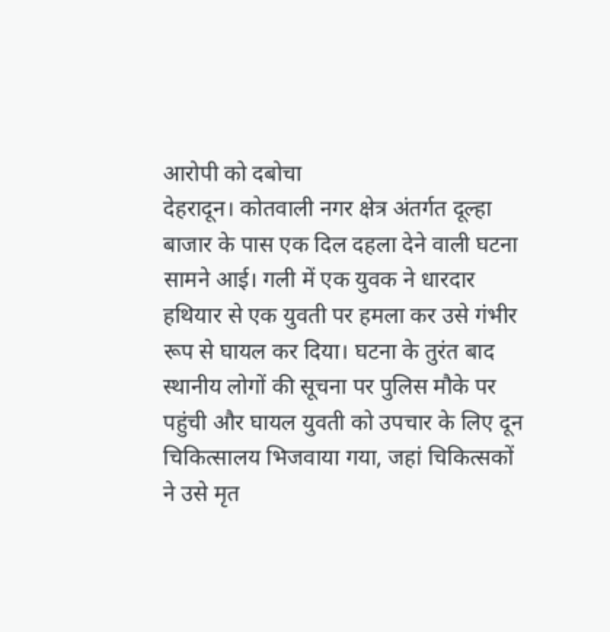आरोपी को दबोचा
देहरादून। कोतवाली नगर क्षेत्र अंतर्गत दूल्हा बाजार के पास एक दिल दहला देने वाली घटना सामने आई। गली में एक युवक ने धारदार हथियार से एक युवती पर हमला कर उसे गंभीर रूप से घायल कर दिया। घटना के तुरंत बाद स्थानीय लोगों की सूचना पर पुलिस मौके पर पहुंची और घायल युवती को उपचार के लिए दून चिकित्सालय भिजवाया गया, जहां चिकित्सकों ने उसे मृत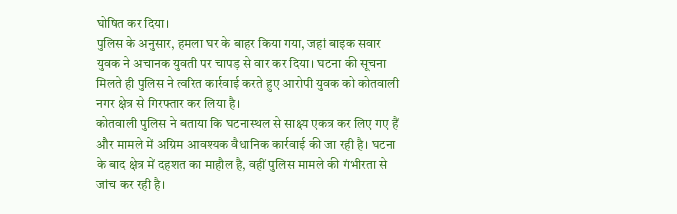घोषित कर दिया।
पुलिस के अनुसार, हमला घर के बाहर किया गया, जहां बाइक सवार युवक ने अचानक युवती पर चापड़ से वार कर दिया। घटना की सूचना मिलते ही पुलिस ने त्वरित कार्रवाई करते हुए आरोपी युवक को कोतवाली नगर क्षेत्र से गिरफ्तार कर लिया है।
कोतवाली पुलिस ने बताया कि घटनास्थल से साक्ष्य एकत्र कर लिए गए हैं और मामले में अग्रिम आवश्यक वैधानिक कार्रवाई की जा रही है। घटना के बाद क्षेत्र में दहशत का माहौल है, वहीं पुलिस मामले की गंभीरता से जांच कर रही है।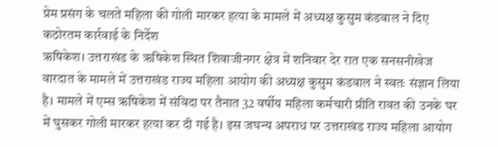प्रेम प्रसंग के चलते महिला की गोली मारकर हत्या के मामले में अध्यक्ष कुसुम कंडवाल ने दिए कठोरतम कार्रवाई के निर्देश
ऋषिकेश। उत्तराखंड के ऋषिकेश स्थित शिवाजीनगर क्षेत्र में शनिवार देर रात एक सनसनीखेज वारदात के मामले में उत्तराखंड राज्य महिला आयोग की अध्यक्ष कुसुम कंडवाल ने स्वतः संज्ञान लिया है। मामले में एम्स ऋषिकेश में संविदा पर तैनात 32 वर्षीय महिला कर्मचारी प्रीति रावत की उनके घर में घुसकर गोली मारकर हत्या कर दी गई है। इस जघन्य अपराध पर उत्तराखंड राज्य महिला आयोग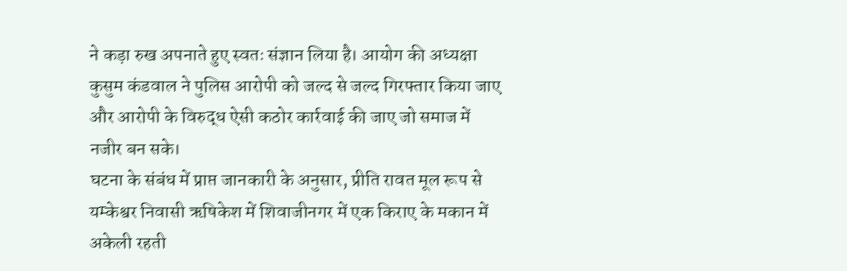ने कड़ा रुख अपनाते हुए स्वतः संज्ञान लिया है। आयोग की अध्यक्षा कुसुम कंडवाल ने पुलिस आरोपी को जल्द से जल्द गिरफ्तार किया जाए और आरोपी के विरुद्ध ऐसी कठोर कार्रवाई की जाए जो समाज में नजीर बन सके।
घटना के संबंध में प्राप्त जानकारी के अनुसार, प्रीति रावत मूल रूप से यम्केश्वर निवासी ऋषिकेश में शिवाजीनगर में एक किराए के मकान में अकेली रहती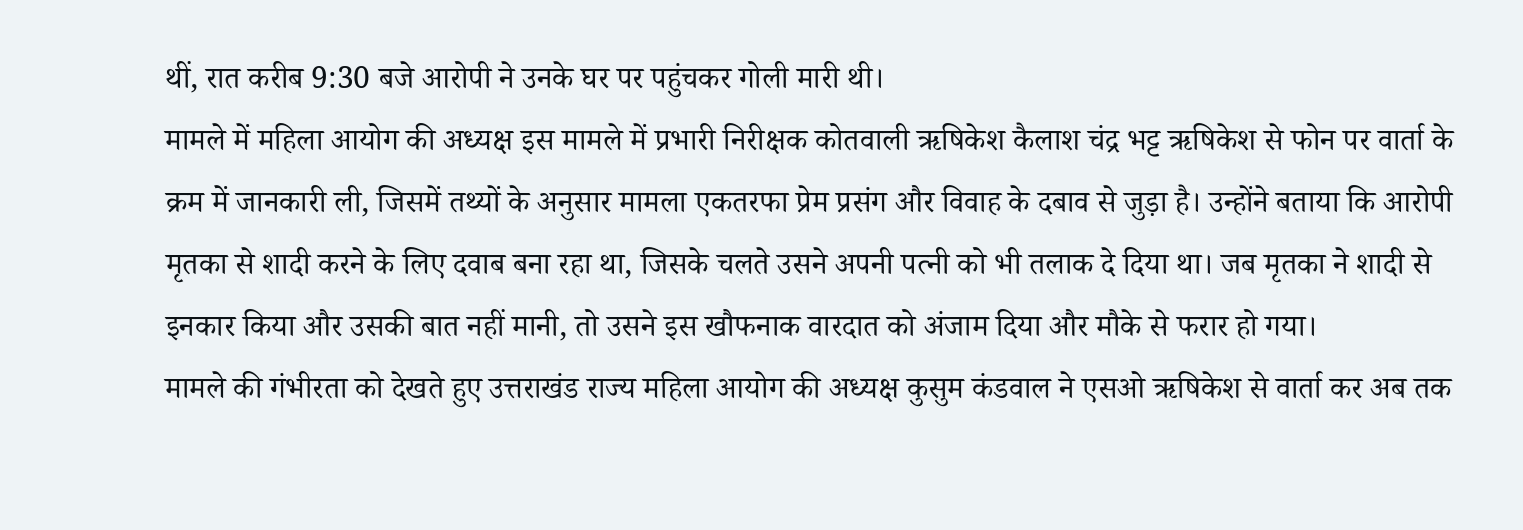थीं, रात करीब 9:30 बजे आरोपी ने उनके घर पर पहुंचकर गोली मारी थी।
मामले में महिला आयोग की अध्यक्ष इस मामले में प्रभारी निरीक्षक कोतवाली ऋषिकेश कैलाश चंद्र भट्ट ऋषिकेश से फोन पर वार्ता के क्रम में जानकारी ली, जिसमें तथ्यों के अनुसार मामला एकतरफा प्रेम प्रसंग और विवाह के दबाव से जुड़ा है। उन्होंने बताया कि आरोपी मृतका से शादी करने के लिए दवाब बना रहा था, जिसके चलते उसने अपनी पत्नी को भी तलाक दे दिया था। जब मृतका ने शादी से इनकार किया और उसकी बात नहीं मानी, तो उसने इस खौफनाक वारदात को अंजाम दिया और मौके से फरार हो गया।
मामले की गंभीरता को देखते हुए उत्तराखंड राज्य महिला आयोग की अध्यक्ष कुसुम कंडवाल ने एसओ ऋषिकेश से वार्ता कर अब तक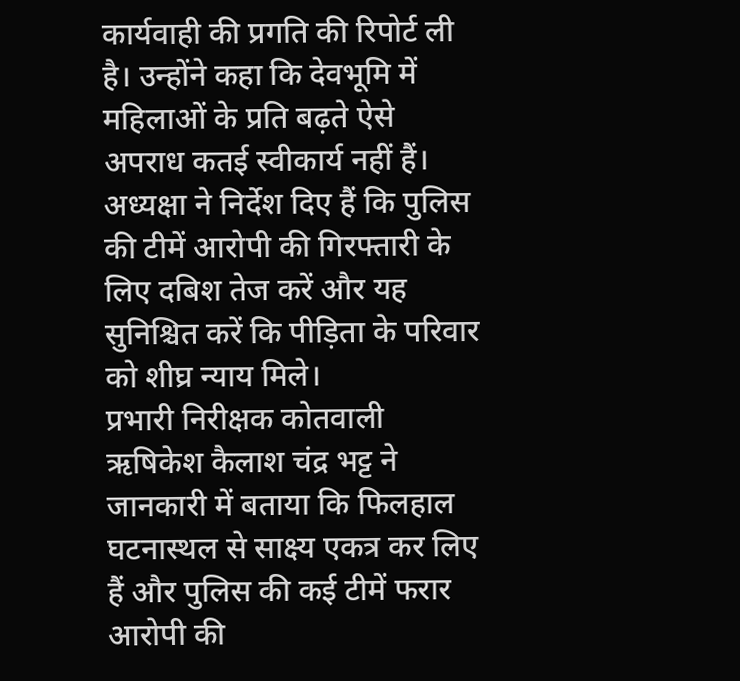कार्यवाही की प्रगति की रिपोर्ट ली है। उन्होंने कहा कि देवभूमि में महिलाओं के प्रति बढ़ते ऐसे अपराध कतई स्वीकार्य नहीं हैं। अध्यक्षा ने निर्देश दिए हैं कि पुलिस की टीमें आरोपी की गिरफ्तारी के लिए दबिश तेज करें और यह सुनिश्चित करें कि पीड़िता के परिवार को शीघ्र न्याय मिले।
प्रभारी निरीक्षक कोतवाली ऋषिकेश कैलाश चंद्र भट्ट ने जानकारी में बताया कि फिलहाल घटनास्थल से साक्ष्य एकत्र कर लिए हैं और पुलिस की कई टीमें फरार आरोपी की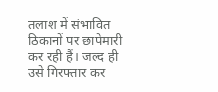तलाश में संभावित ठिकानों पर छापेमारी कर रही हैं। जल्द ही उसे गिरफ्तार कर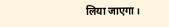लिया जाएगा।